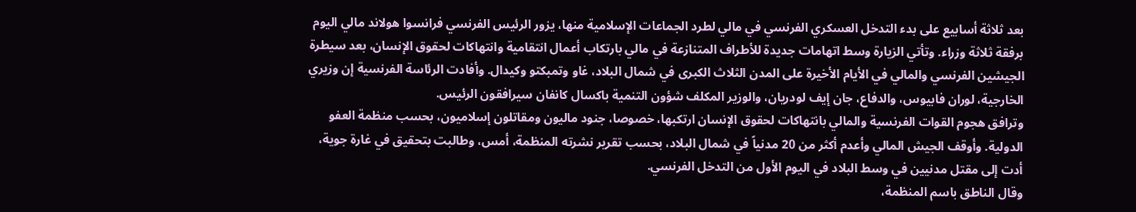بعد ثلاثة أسابيع على بدء التدخل العسكري الفرنسي في مالي لطرد الجماعات الإسلامية منها، يزور الرئيس الفرنسي فرانسوا هولاند مالي اليوم برفقة ثلاثة وزراء. وتأتي الزيارة وسط اتهامات جديدة للأطراف المتنازعة في مالي بارتكاب أعمال انتقامية وانتهاكات لحقوق الإنسان، بعد سيطرة الجيشين الفرنسي والمالي في الأيام الأخيرة على المدن الثلاث الكبرى في شمال البلاد، غاو وتمبكتو وكيدال. وأفادت الرئاسة الفرنسية إن وزيري الخارجية، لوران فابيوس، والدفاع، جان إيف لودريان، والوزير المكلف شؤون التنمية باكسال كانفان سيرافقون الرئيس.
وترافق هجوم القوات الفرنسية والمالي بانتهاكات لحقوق الإنسان ارتكبها، خصوصا، جنود ماليون ومقاتلون إسلاميون، بحسب منظمة العفو الدولية. وأوقف الجيش المالي وأعدم أكثر من 20 مدنياً في شمال البلاد، بحسب تقرير نشرته المنظمة، أمس، وطالبت بتحقيق في غارة جوية، أدت إلى مقتل مدنيين في وسط البلاد في اليوم الأول من التدخل الفرنسي.
وقال الناطق باسم المنظمة،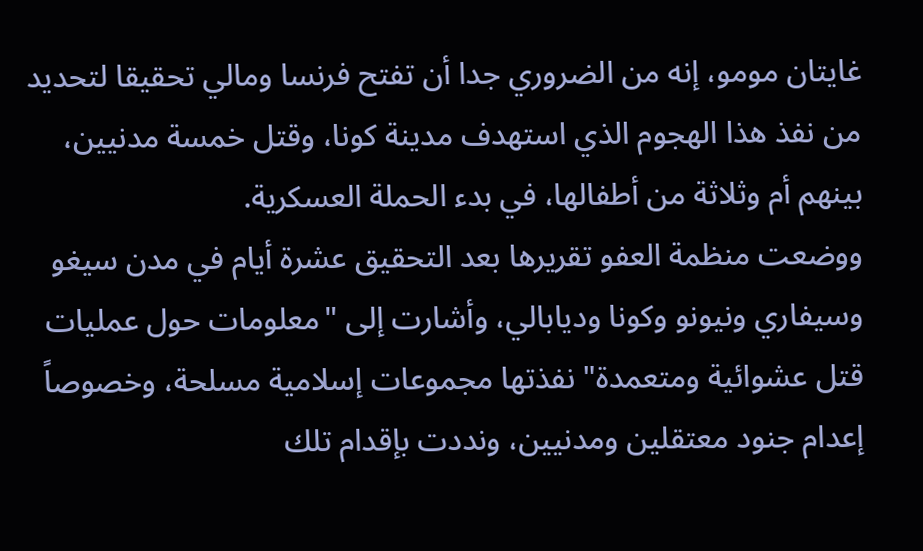غايتان مومو، إنه من الضروري جدا أن تفتح فرنسا ومالي تحقيقا لتحديد من نفذ هذا الهجوم الذي استهدف مدينة كونا، وقتل خمسة مدنيين، بينهم أم وثلاثة من أطفالها، في بدء الحملة العسكرية.
ووضعت منظمة العفو تقريرها بعد التحقيق عشرة أيام في مدن سيغو وسيفاري ونيونو وكونا وديابالي، وأشارت إلى "معلومات حول عمليات قتل عشوائية ومتعمدة" نفذتها مجموعات إسلامية مسلحة، وخصوصاً إعدام جنود معتقلين ومدنيين، ونددت بإقدام تلك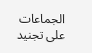الجماعات على تجنيد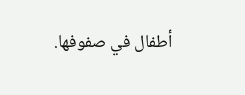أطفال في صفوفها.